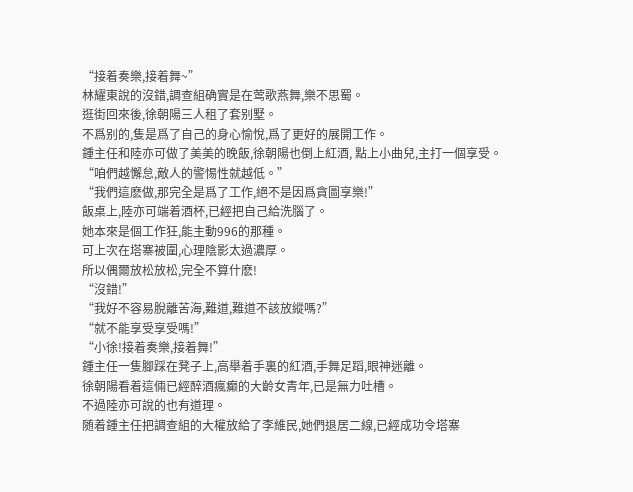“接着奏樂,接着舞~”
林耀東說的沒錯,調查組确實是在莺歌燕舞,樂不思蜀。
逛街回來後,徐朝陽三人租了套别墅。
不爲别的,隻是爲了自己的身心愉悅,爲了更好的展開工作。
鍾主任和陸亦可做了美美的晚飯,徐朝陽也倒上紅酒, 點上小曲兒,主打一個享受。
“咱們越懈怠,敵人的警惕性就越低。”
“我們這麽做,那完全是爲了工作,絕不是因爲貪圖享樂!”
飯桌上,陸亦可端着酒杯,已經把自己給洗腦了。
她本來是個工作狂,能主動996的那種。
可上次在塔寨被圍,心理陰影太過濃厚。
所以偶爾放松放松,完全不算什麽!
“沒錯!”
“我好不容易脫離苦海,難道,難道不該放縱嗎?”
“就不能享受享受嗎!”
“小徐!接着奏樂,接着舞!”
鍾主任一隻腳踩在凳子上,高舉着手裏的紅酒,手舞足蹈,眼神迷離。
徐朝陽看着這倆已經醉酒瘋癫的大齡女青年,已是無力吐槽。
不過陸亦可說的也有道理。
随着鍾主任把調查組的大權放給了李維民,她們退居二線,已經成功令塔寨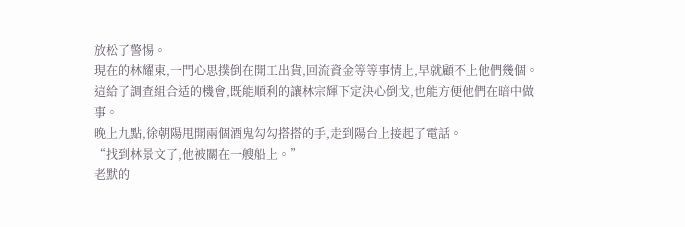放松了警惕。
現在的林耀東,一門心思撲倒在開工出貨,回流資金等等事情上,早就顧不上他們幾個。
這給了調查組合适的機會,既能順利的讓林宗輝下定決心倒戈,也能方便他們在暗中做事。
晚上九點,徐朝陽甩開兩個酒鬼勾勾搭搭的手,走到陽台上接起了電話。
“找到林景文了,他被關在一艘船上。”
老默的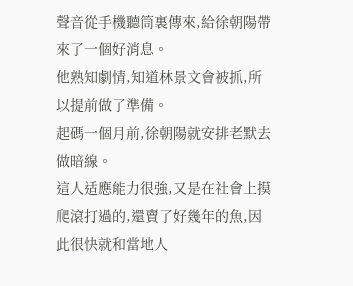聲音從手機聽筒裏傳來,給徐朝陽帶來了一個好消息。
他熟知劇情,知道林景文會被抓,所以提前做了準備。
起碼一個月前,徐朝陽就安排老默去做暗線。
這人适應能力很強,又是在社會上摸爬滾打過的,還賣了好幾年的魚,因此很快就和當地人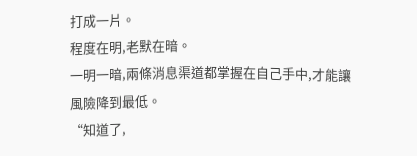打成一片。
程度在明,老默在暗。
一明一暗,兩條消息渠道都掌握在自己手中,才能讓風險降到最低。
“知道了,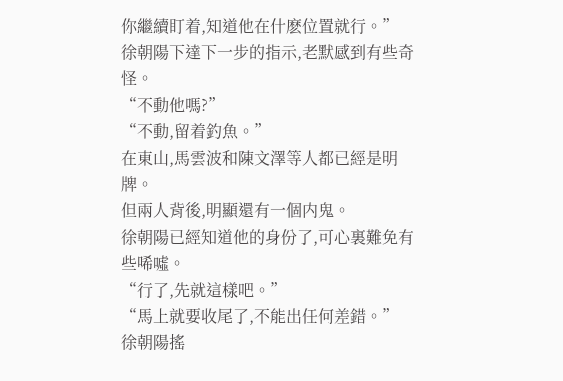你繼續盯着,知道他在什麽位置就行。”
徐朝陽下達下一步的指示,老默感到有些奇怪。
“不動他嗎?”
“不動,留着釣魚。”
在東山,馬雲波和陳文澤等人都已經是明牌。
但兩人背後,明顯還有一個内鬼。
徐朝陽已經知道他的身份了,可心裏難免有些唏噓。
“行了,先就這樣吧。”
“馬上就要收尾了,不能出任何差錯。”
徐朝陽搖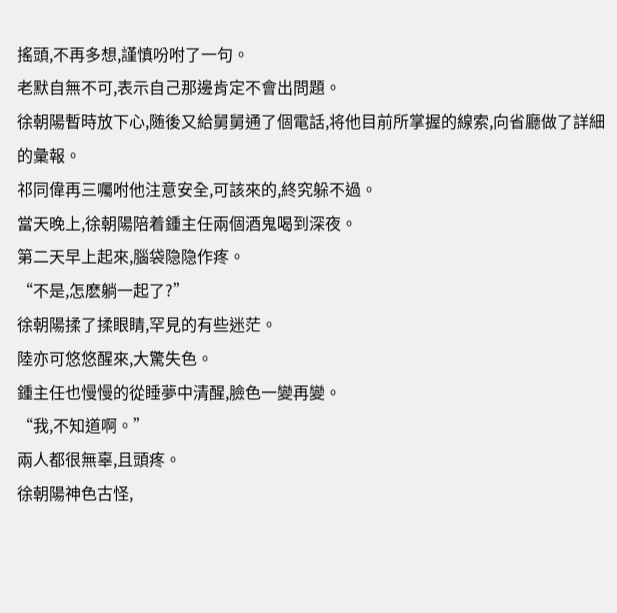搖頭,不再多想,謹慎吩咐了一句。
老默自無不可,表示自己那邊肯定不會出問題。
徐朝陽暫時放下心,随後又給舅舅通了個電話,将他目前所掌握的線索,向省廳做了詳細的彙報。
祁同偉再三囑咐他注意安全,可該來的,終究躲不過。
當天晚上,徐朝陽陪着鍾主任兩個酒鬼喝到深夜。
第二天早上起來,腦袋隐隐作疼。
“不是,怎麽躺一起了?”
徐朝陽揉了揉眼睛,罕見的有些迷茫。
陸亦可悠悠醒來,大驚失色。
鍾主任也慢慢的從睡夢中清醒,臉色一變再變。
“我,不知道啊。”
兩人都很無辜,且頭疼。
徐朝陽神色古怪,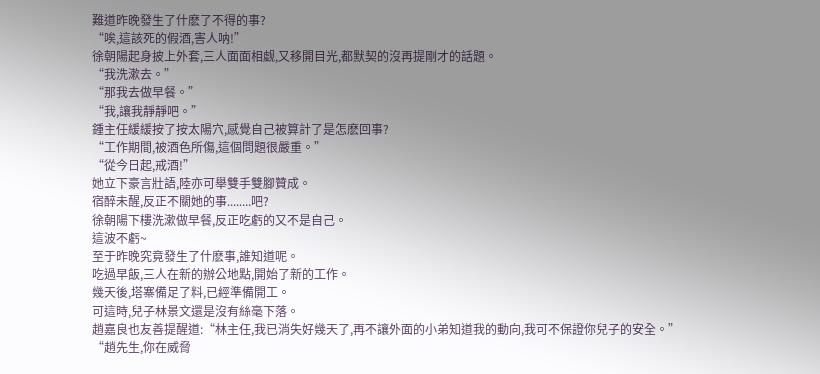難道昨晚發生了什麽了不得的事?
“唉,這該死的假酒,害人呐!”
徐朝陽起身披上外套,三人面面相觑,又移開目光,都默契的沒再提剛才的話題。
“我洗漱去。”
“那我去做早餐。”
“我,讓我靜靜吧。”
鍾主任緩緩按了按太陽穴,感覺自己被算計了是怎麽回事?
“工作期間,被酒色所傷,這個問題很嚴重。”
“從今日起,戒酒!”
她立下豪言壯語,陸亦可舉雙手雙腳贊成。
宿醉未醒,反正不關她的事........吧?
徐朝陽下樓洗漱做早餐,反正吃虧的又不是自己。
這波不虧~
至于昨晚究竟發生了什麽事,誰知道呢。
吃過早飯,三人在新的辦公地點,開始了新的工作。
幾天後,塔寨備足了料,已經準備開工。
可這時,兒子林景文還是沒有絲毫下落。
趙嘉良也友善提醒道:“林主任,我已消失好幾天了,再不讓外面的小弟知道我的動向,我可不保證你兒子的安全。”
“趙先生,你在威脅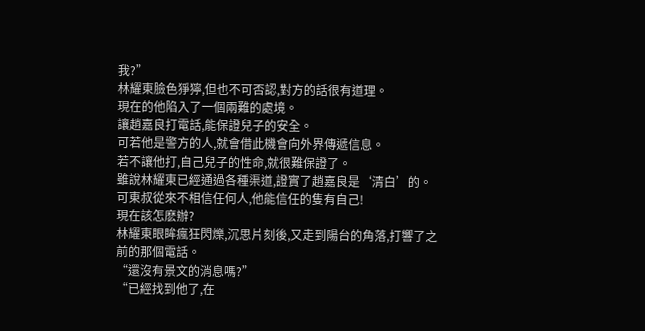我?”
林耀東臉色猙獰,但也不可否認,對方的話很有道理。
現在的他陷入了一個兩難的處境。
讓趙嘉良打電話,能保證兒子的安全。
可若他是警方的人,就會借此機會向外界傳遞信息。
若不讓他打,自己兒子的性命,就很難保證了。
雖說林耀東已經通過各種渠道,證實了趙嘉良是‘清白’的。
可東叔從來不相信任何人,他能信任的隻有自己!
現在該怎麽辦?
林耀東眼眸瘋狂閃爍,沉思片刻後,又走到陽台的角落,打響了之前的那個電話。
“還沒有景文的消息嗎?”
“已經找到他了,在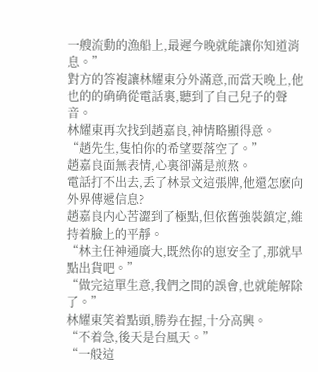一艘流動的漁船上,最遲今晚就能讓你知道消息。”
對方的答複讓林耀東分外滿意,而當天晚上,他也的的确确從電話裏,聽到了自己兒子的聲音。
林耀東再次找到趙嘉良,神情略顯得意。
“趙先生,隻怕你的希望要落空了。”
趙嘉良面無表情,心裏卻滿是煎熬。
電話打不出去,丢了林景文這張牌,他還怎麽向外界傳遞信息?
趙嘉良内心苦澀到了極點,但依舊強裝鎮定,維持着臉上的平靜。
“林主任神通廣大,既然你的崽安全了,那就早點出貨吧。”
“做完這單生意,我們之間的誤會,也就能解除了。”
林耀東笑着點頭,勝券在握,十分高興。
“不着急,後天是台風天。”
“一般這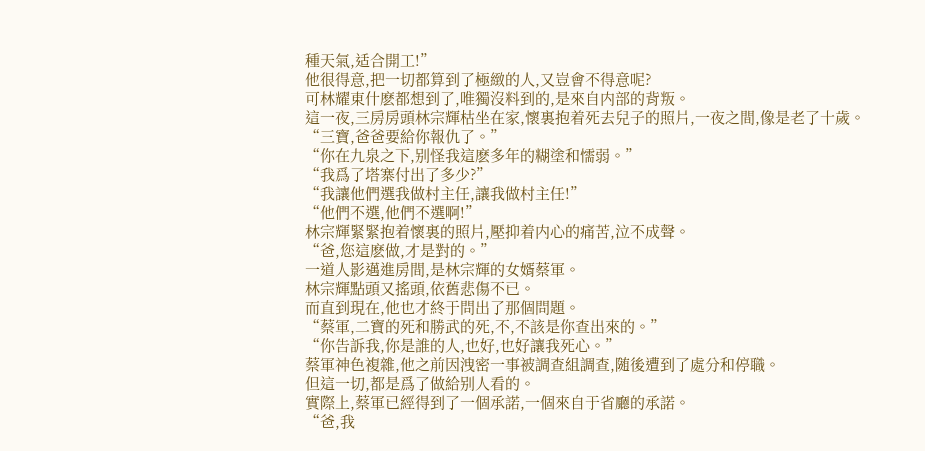種天氣,适合開工!”
他很得意,把一切都算到了極緻的人,又豈會不得意呢?
可林耀東什麽都想到了,唯獨沒料到的,是來自内部的背叛。
這一夜,三房房頭林宗輝枯坐在家,懷裏抱着死去兒子的照片,一夜之間,像是老了十歲。
“三寶,爸爸要給你報仇了。”
“你在九泉之下,别怪我這麽多年的糊塗和懦弱。”
“我爲了塔寨付出了多少?”
“我讓他們選我做村主任,讓我做村主任!”
“他們不選,他們不選啊!”
林宗輝緊緊抱着懷裏的照片,壓抑着内心的痛苦,泣不成聲。
“爸,您這麽做,才是對的。”
一道人影邁進房間,是林宗輝的女婿蔡軍。
林宗輝點頭又搖頭,依舊悲傷不已。
而直到現在,他也才終于問出了那個問題。
“蔡軍,二寶的死和勝武的死,不,不該是你查出來的。”
“你告訴我,你是誰的人,也好,也好讓我死心。”
蔡軍神色複雜,他之前因洩密一事被調查組調查,随後遭到了處分和停職。
但這一切,都是爲了做給别人看的。
實際上,蔡軍已經得到了一個承諾,一個來自于省廳的承諾。
“爸,我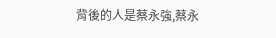背後的人是蔡永強,蔡永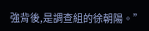強背後,是調查組的徐朝陽。”